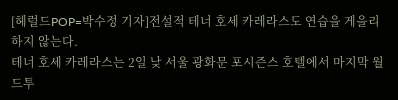[헤럴드POP=박수정 기자]전설적 테너 호세 카레라스도 연습을 게을리 하지 않는다.
테너 호세 카레라스는 2일 낮 서울 광화문 포시즌스 호텔에서 마지막 월드투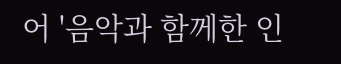어 '음악과 함께한 인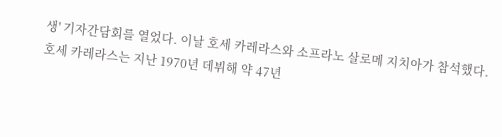생' 기자간담회를 열었다. 이날 호세 카레라스와 소프라노 살로메 지치아가 참석했다.
호세 카레라스는 지난 1970년 데뷔해 약 47년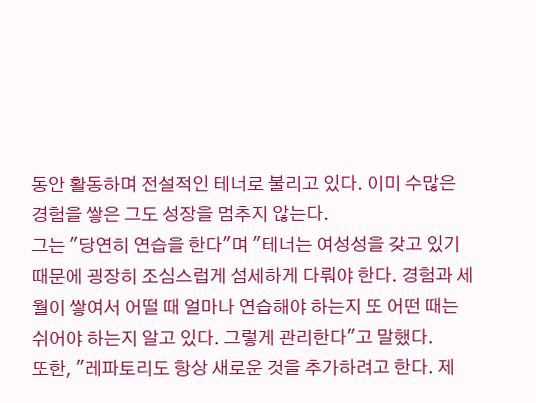동안 활동하며 전설적인 테너로 불리고 있다. 이미 수많은 경험을 쌓은 그도 성장을 멈추지 않는다.
그는 "당연히 연습을 한다"며 "테너는 여성성을 갖고 있기 때문에 굉장히 조심스럽게 섬세하게 다뤄야 한다. 경험과 세월이 쌓여서 어떨 때 얼마나 연습해야 하는지 또 어떤 때는 쉬어야 하는지 알고 있다. 그렇게 관리한다"고 말했다.
또한, "레파토리도 항상 새로운 것을 추가하려고 한다. 제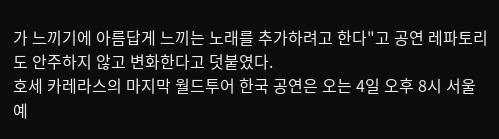가 느끼기에 아름답게 느끼는 노래를 추가하려고 한다"고 공연 레파토리도 안주하지 않고 변화한다고 덧붙였다.
호세 카레라스의 마지막 월드투어 한국 공연은 오는 4일 오후 8시 서울 예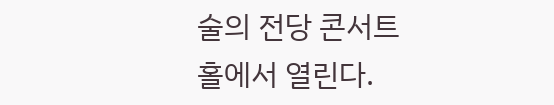술의 전당 콘서트홀에서 열린다.